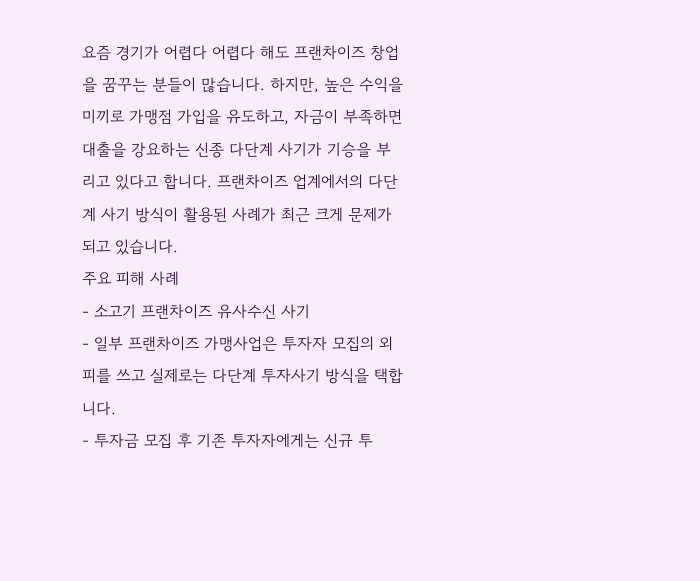요즘 경기가 어렵다 어렵다 해도 프랜차이즈 창업을 꿈꾸는 분들이 많습니다. 하지만, 높은 수익을 미끼로 가맹점 가입을 유도하고, 자금이 부족하면 대출을 강요하는 신종 다단계 사기가 기승을 부리고 있다고 합니다. 프랜차이즈 업계에서의 다단계 사기 방식이 활용된 사례가 최근 크게 문제가 되고 있습니다.
주요 피해 사례
- 소고기 프랜차이즈 유사수신 사기
- 일부 프랜차이즈 가맹사업은 투자자 모집의 외피를 쓰고 실제로는 다단계 투자사기 방식을 택합니다.
- 투자금 모집 후 기존 투자자에게는 신규 투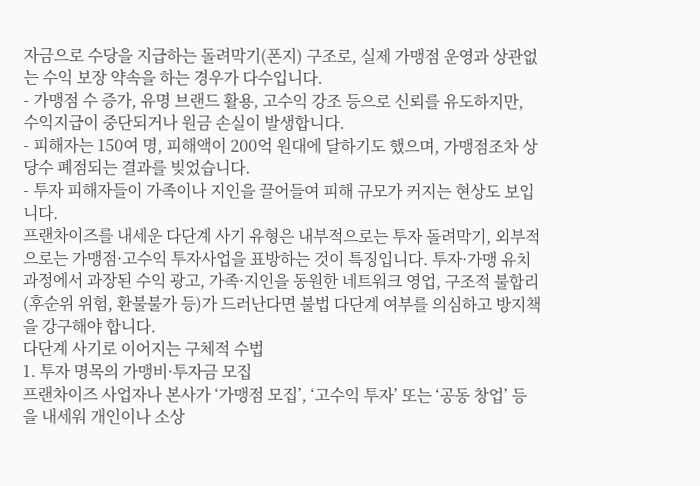자금으로 수당을 지급하는 돌려막기(폰지) 구조로, 실제 가맹점 운영과 상관없는 수익 보장 약속을 하는 경우가 다수입니다.
- 가맹점 수 증가, 유명 브랜드 활용, 고수익 강조 등으로 신뢰를 유도하지만, 수익지급이 중단되거나 원금 손실이 발생합니다.
- 피해자는 150여 명, 피해액이 200억 원대에 달하기도 했으며, 가맹점조차 상당수 폐점되는 결과를 빚었습니다.
- 투자 피해자들이 가족이나 지인을 끌어들여 피해 규모가 커지는 현상도 보입니다.
프랜차이즈를 내세운 다단계 사기 유형은 내부적으로는 투자 돌려막기, 외부적으로는 가맹점·고수익 투자사업을 표방하는 것이 특징입니다. 투자·가맹 유치 과정에서 과장된 수익 광고, 가족·지인을 동원한 네트워크 영업, 구조적 불합리(후순위 위험, 환불불가 등)가 드러난다면 불법 다단계 여부를 의심하고 방지책을 강구해야 합니다.
다단계 사기로 이어지는 구체적 수법
1. 투자 명목의 가맹비·투자금 모집
프랜차이즈 사업자나 본사가 ‘가맹점 모집’, ‘고수익 투자’ 또는 ‘공동 창업’ 등을 내세워 개인이나 소상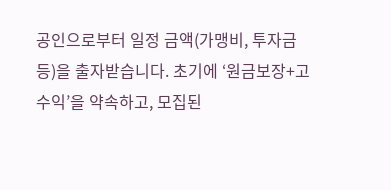공인으로부터 일정 금액(가맹비, 투자금 등)을 출자받습니다. 초기에 ‘원금보장+고수익’을 약속하고, 모집된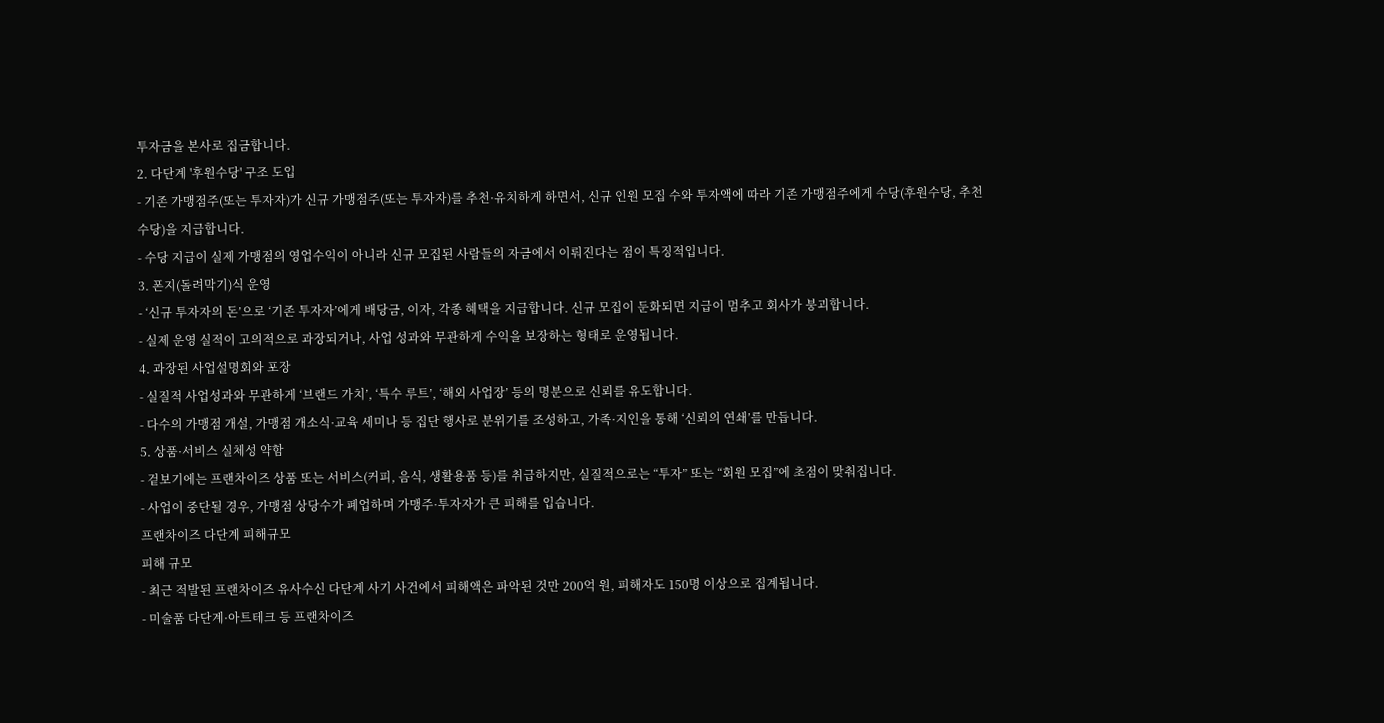투자금을 본사로 집금합니다.
2. 다단계 '후원수당' 구조 도입
- 기존 가맹점주(또는 투자자)가 신규 가맹점주(또는 투자자)를 추천·유치하게 하면서, 신규 인원 모집 수와 투자액에 따라 기존 가맹점주에게 수당(후원수당, 추천수당)을 지급합니다.
- 수당 지급이 실제 가맹점의 영업수익이 아니라 신규 모집된 사람들의 자금에서 이뤄진다는 점이 특징적입니다.
3. 폰지(돌려막기)식 운영
- ‘신규 투자자의 돈’으로 ‘기존 투자자’에게 배당금, 이자, 각종 혜택을 지급합니다. 신규 모집이 둔화되면 지급이 멈추고 회사가 붕괴합니다.
- 실제 운영 실적이 고의적으로 과장되거나, 사업 성과와 무관하게 수익을 보장하는 형태로 운영됩니다.
4. 과장된 사업설명회와 포장
- 실질적 사업성과와 무관하게 ‘브랜드 가치’, ‘특수 루트’, ‘해외 사업장’ 등의 명분으로 신뢰를 유도합니다.
- 다수의 가맹점 개설, 가맹점 개소식·교육 세미나 등 집단 행사로 분위기를 조성하고, 가족·지인을 통해 ‘신뢰의 연쇄’를 만듭니다.
5. 상품·서비스 실체성 약함
- 겉보기에는 프랜차이즈 상품 또는 서비스(커피, 음식, 생활용품 등)를 취급하지만, 실질적으로는 “투자” 또는 “회원 모집”에 초점이 맞춰집니다.
- 사업이 중단될 경우, 가맹점 상당수가 폐업하며 가맹주·투자자가 큰 피해를 입습니다.
프랜차이즈 다단계 피해규모
피해 규모
- 최근 적발된 프랜차이즈 유사수신 다단계 사기 사건에서 피해액은 파악된 것만 200억 원, 피해자도 150명 이상으로 집계됩니다.
- 미술품 다단계·아트테크 등 프랜차이즈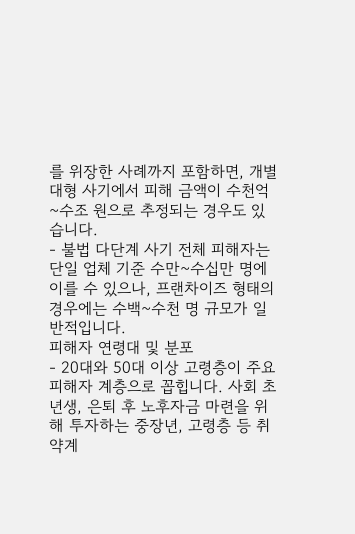를 위장한 사례까지 포함하면, 개별 대형 사기에서 피해 금액이 수천억~수조 원으로 추정되는 경우도 있습니다.
- 불법 다단계 사기 전체 피해자는 단일 업체 기준 수만~수십만 명에 이를 수 있으나, 프랜차이즈 형태의 경우에는 수백~수천 명 규모가 일반적입니다.
피해자 연령대 및 분포
- 20대와 50대 이상 고령층이 주요 피해자 계층으로 꼽힙니다. 사회 초년생, 은퇴 후 노후자금 마련을 위해 투자하는 중장년, 고령층 등 취약계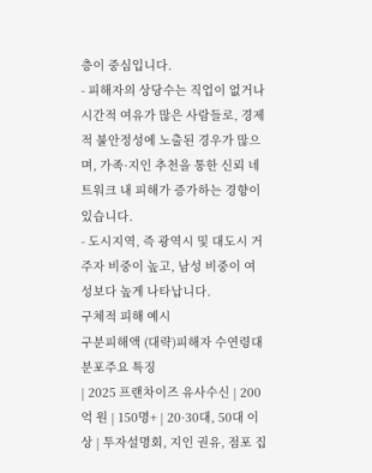층이 중심입니다.
- 피해자의 상당수는 직업이 없거나 시간적 여유가 많은 사람들로, 경제적 불안정성에 노출된 경우가 많으며, 가족·지인 추천을 통한 신뢰 네트워크 내 피해가 증가하는 경향이 있습니다.
- 도시지역, 즉 광역시 및 대도시 거주자 비중이 높고, 남성 비중이 여성보다 높게 나타납니다.
구체적 피해 예시
구분피해액 (대략)피해자 수연령대 분포주요 특징
| 2025 프랜차이즈 유사수신 | 200억 원 | 150명+ | 20·30대, 50대 이상 | 투자설명회, 지인 권유, 점포 집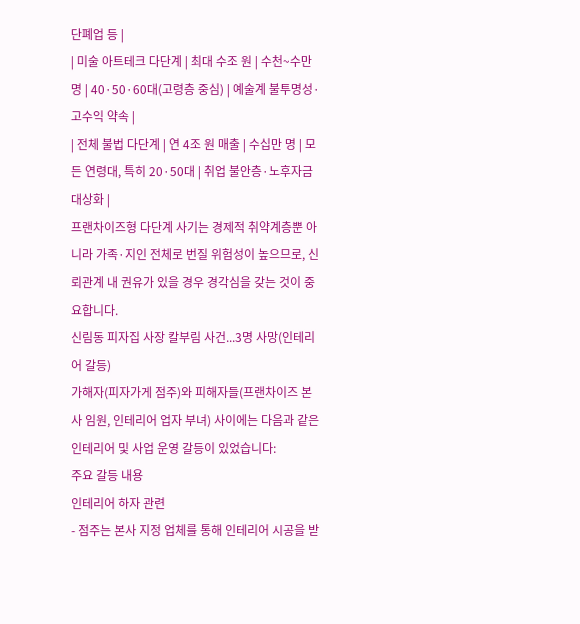단폐업 등 |
| 미술 아트테크 다단계 | 최대 수조 원 | 수천~수만 명 | 40·50·60대(고령층 중심) | 예술계 불투명성·고수익 약속 |
| 전체 불법 다단계 | 연 4조 원 매출 | 수십만 명 | 모든 연령대, 특히 20·50대 | 취업 불안층·노후자금 대상화 |
프랜차이즈형 다단계 사기는 경제적 취약계층뿐 아니라 가족·지인 전체로 번질 위험성이 높으므로, 신뢰관계 내 권유가 있을 경우 경각심을 갖는 것이 중요합니다.
신림동 피자집 사장 칼부림 사건...3명 사망(인테리어 갈등)
가해자(피자가게 점주)와 피해자들(프랜차이즈 본사 임원, 인테리어 업자 부녀) 사이에는 다음과 같은 인테리어 및 사업 운영 갈등이 있었습니다:
주요 갈등 내용
인테리어 하자 관련
- 점주는 본사 지정 업체를 통해 인테리어 시공을 받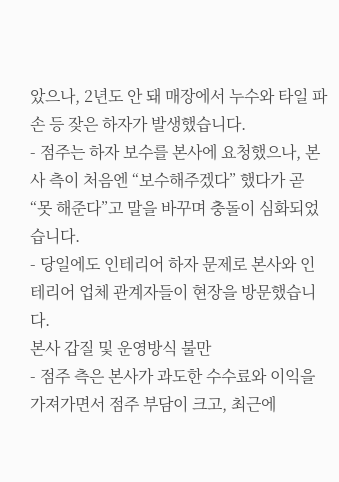았으나, 2년도 안 돼 매장에서 누수와 타일 파손 등 잦은 하자가 발생했습니다.
- 점주는 하자 보수를 본사에 요청했으나, 본사 측이 처음엔 “보수해주겠다” 했다가 곧 “못 해준다”고 말을 바꾸며 충돌이 심화되었습니다.
- 당일에도 인테리어 하자 문제로 본사와 인테리어 업체 관계자들이 현장을 방문했습니다.
본사 갑질 및 운영방식 불만
- 점주 측은 본사가 과도한 수수료와 이익을 가져가면서 점주 부담이 크고, 최근에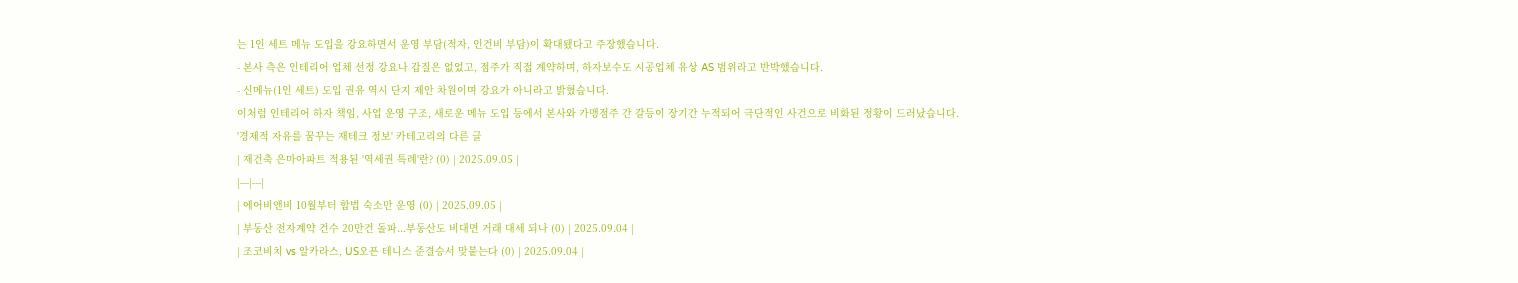는 1인 세트 메뉴 도입을 강요하면서 운영 부담(적자, 인건비 부담)이 확대됐다고 주장했습니다.
- 본사 측은 인테리어 업체 선정 강요나 갑질은 없었고, 점주가 직접 계약하며, 하자보수도 시공업체 유상 AS 범위라고 반박했습니다.
- 신메뉴(1인 세트) 도입 권유 역시 단지 제안 차원이며 강요가 아니라고 밝혔습니다.
이처럼 인테리어 하자 책임, 사업 운영 구조, 새로운 메뉴 도입 등에서 본사와 가맹점주 간 갈등이 장기간 누적되어 극단적인 사건으로 비화된 정황이 드러났습니다.
'경제적 자유를 꿈꾸는 재테크 정보' 카테고리의 다른 글
| 재건축 은마아파트 적용된 '역세권 특례'란? (0) | 2025.09.05 |
|---|---|
| 에어비앤비 10월부터 합법 숙소만 운영 (0) | 2025.09.05 |
| 부동산 전자계약 건수 20만건 돌파...부동산도 비대면 거래 대세 되나 (0) | 2025.09.04 |
| 조코비치 vs 알카라스, US오픈 테니스 준결승서 맞붙는다 (0) | 2025.09.04 |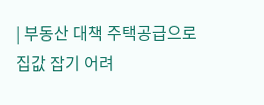| 부동산 대책 주택공급으로 집값 잡기 어려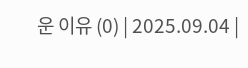운 이유 (0) | 2025.09.04 |